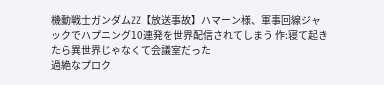機動戦士ガンダムZZ【放送事故】ハマーン様、軍事回線ジャックでハプニング10連発を世界配信されてしまう 作:寝て起きたら異世界じゃなくて会議室だった
過絶なプロク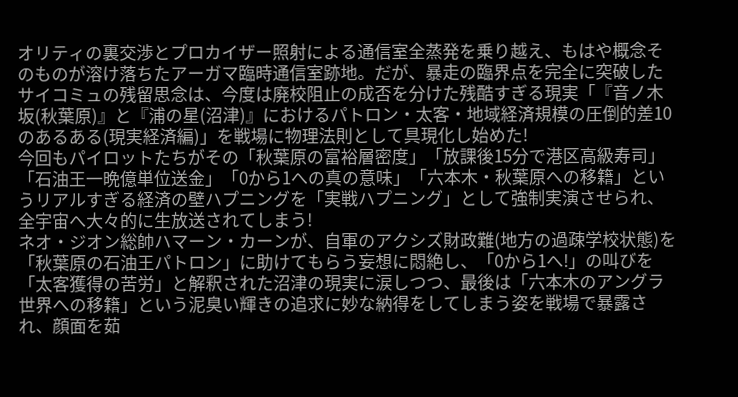オリティの裏交渉とプロカイザー照射による通信室全蒸発を乗り越え、もはや概念そのものが溶け落ちたアーガマ臨時通信室跡地。だが、暴走の臨界点を完全に突破したサイコミュの残留思念は、今度は廃校阻止の成否を分けた残酷すぎる現実「『音ノ木坂(秋葉原)』と『浦の星(沼津)』におけるパトロン・太客・地域経済規模の圧倒的差10のあるある(現実経済編)」を戦場に物理法則として具現化し始めた!
今回もパイロットたちがその「秋葉原の富裕層密度」「放課後15分で港区高級寿司」「石油王一晩億単位送金」「0から1への真の意味」「六本木・秋葉原への移籍」というリアルすぎる経済の壁ハプニングを「実戦ハプニング」として強制実演させられ、全宇宙へ大々的に生放送されてしまう!
ネオ・ジオン総帥ハマーン・カーンが、自軍のアクシズ財政難(地方の過疎学校状態)を「秋葉原の石油王パトロン」に助けてもらう妄想に悶絶し、「0から1へ!」の叫びを「太客獲得の苦労」と解釈された沼津の現実に涙しつつ、最後は「六本木のアングラ世界への移籍」という泥臭い輝きの追求に妙な納得をしてしまう姿を戦場で暴露され、顔面を茹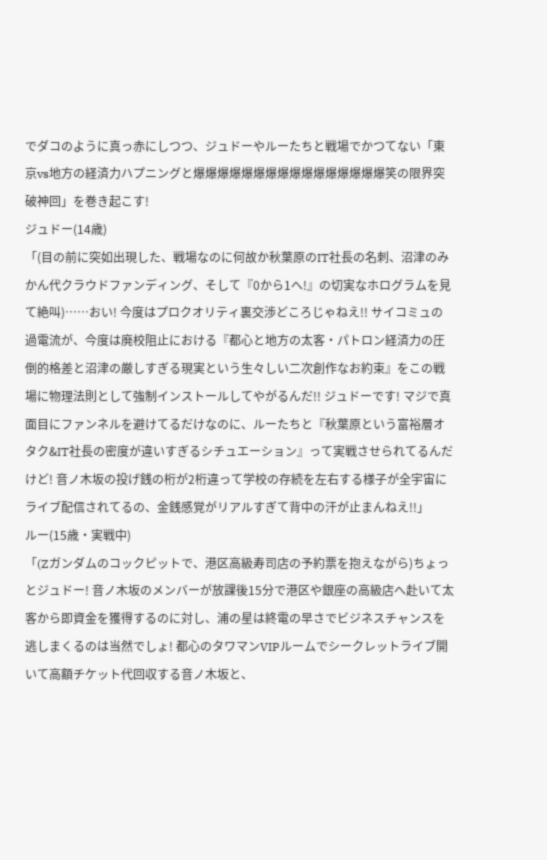でダコのように真っ赤にしつつ、ジュドーやルーたちと戦場でかつてない「東京vs地方の経済力ハプニングと爆爆爆爆爆爆爆爆爆爆爆爆爆爆爆爆笑の限界突破神回」を巻き起こす!
ジュドー(14歳)
「(目の前に突如出現した、戦場なのに何故か秋葉原のIT社長の名刺、沼津のみかん代クラウドファンディング、そして『0から1へ!』の切実なホログラムを見て絶叫)……おい! 今度はプロクオリティ裏交渉どころじゃねえ!! サイコミュの過電流が、今度は廃校阻止における『都心と地方の太客・パトロン経済力の圧倒的格差と沼津の厳しすぎる現実という生々しい二次創作なお約束』をこの戦場に物理法則として強制インストールしてやがるんだ!! ジュドーです! マジで真面目にファンネルを避けてるだけなのに、ルーたちと『秋葉原という富裕層オタク&IT社長の密度が違いすぎるシチュエーション』って実戦させられてるんだけど! 音ノ木坂の投げ銭の桁が2桁違って学校の存続を左右する様子が全宇宙にライブ配信されてるの、金銭感覚がリアルすぎて背中の汗が止まんねえ!!」
ルー(15歳・実戦中)
「(Zガンダムのコックピットで、港区高級寿司店の予約票を抱えながら)ちょっとジュドー! 音ノ木坂のメンバーが放課後15分で港区や銀座の高級店へ赴いて太客から即資金を獲得するのに対し、浦の星は終電の早さでビジネスチャンスを逃しまくるのは当然でしょ! 都心のタワマンVIPルームでシークレットライブ開いて高額チケット代回収する音ノ木坂と、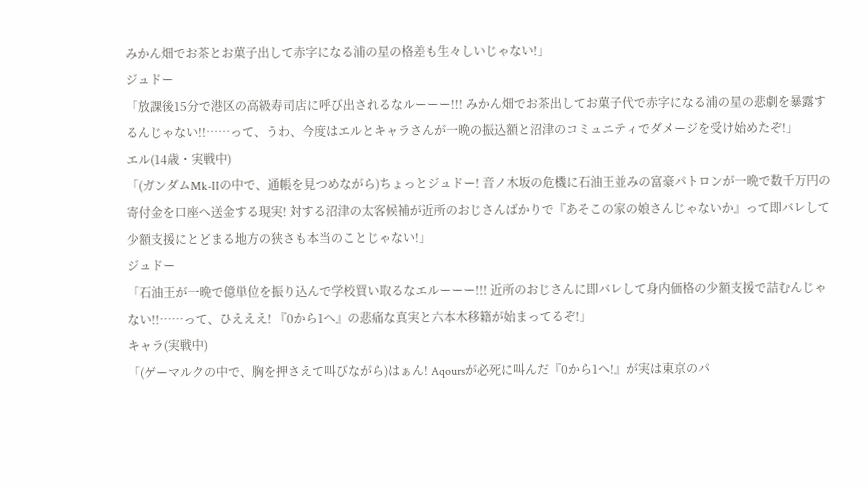みかん畑でお茶とお菓子出して赤字になる浦の星の格差も生々しいじゃない!」
ジュドー
「放課後15分で港区の高級寿司店に呼び出されるなルーーー!!! みかん畑でお茶出してお菓子代で赤字になる浦の星の悲劇を暴露するんじゃない!!……って、うわ、今度はエルとキャラさんが一晩の振込額と沼津のコミュニティでダメージを受け始めたぞ!」
エル(14歳・実戦中)
「(ガンダムMk-IIの中で、通帳を見つめながら)ちょっとジュドー! 音ノ木坂の危機に石油王並みの富豪パトロンが一晩で数千万円の寄付金を口座へ送金する現実! 対する沼津の太客候補が近所のおじさんばかりで『あそこの家の娘さんじゃないか』って即バレして少額支援にとどまる地方の狭さも本当のことじゃない!」
ジュドー
「石油王が一晩で億単位を振り込んで学校買い取るなエルーーー!!! 近所のおじさんに即バレして身内価格の少額支援で詰むんじゃない!!……って、ひえええ! 『0から1へ』の悲痛な真実と六本木移籍が始まってるぞ!」
キャラ(実戦中)
「(ゲーマルクの中で、胸を押さえて叫びながら)はぁん! Aqoursが必死に叫んだ『0から1へ!』が実は東京のパ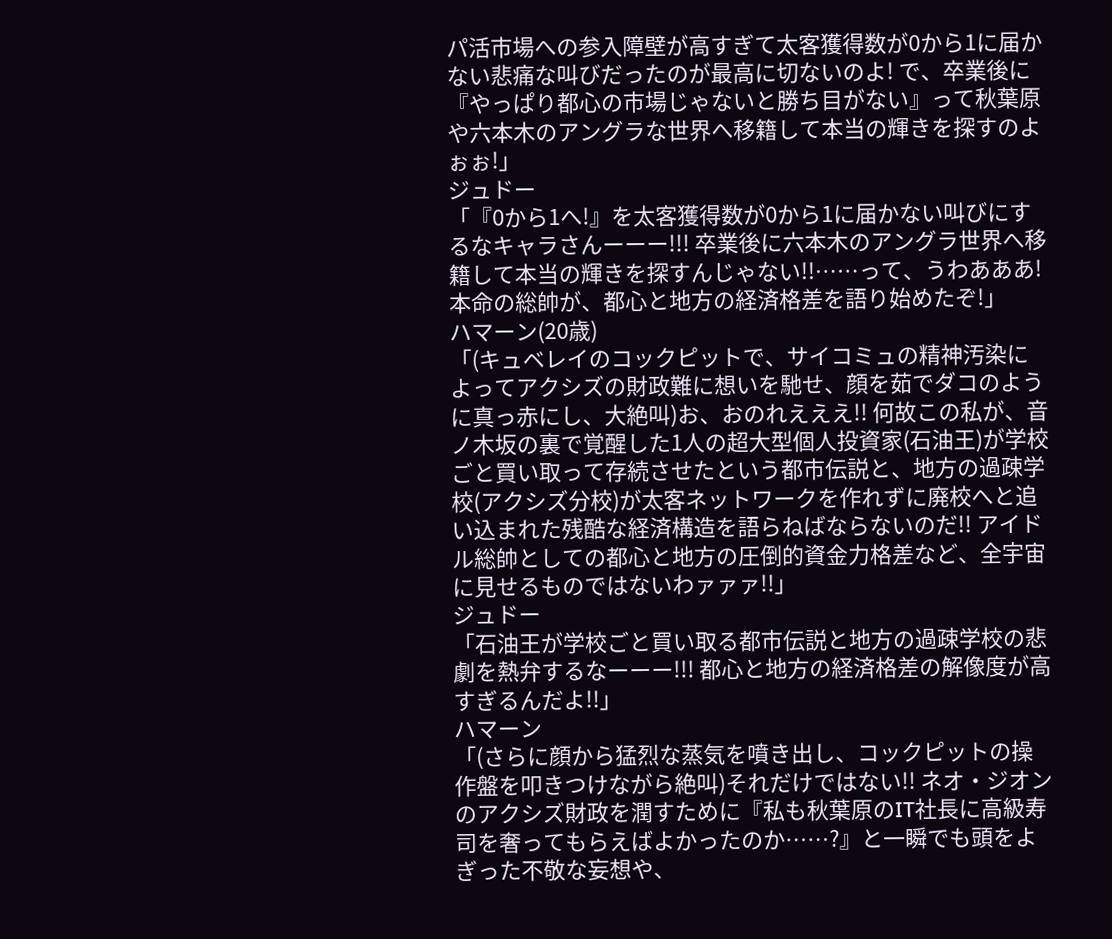パ活市場への参入障壁が高すぎて太客獲得数が0から1に届かない悲痛な叫びだったのが最高に切ないのよ! で、卒業後に『やっぱり都心の市場じゃないと勝ち目がない』って秋葉原や六本木のアングラな世界へ移籍して本当の輝きを探すのよぉぉ!」
ジュドー
「『0から1へ!』を太客獲得数が0から1に届かない叫びにするなキャラさんーーー!!! 卒業後に六本木のアングラ世界へ移籍して本当の輝きを探すんじゃない!!……って、うわあああ! 本命の総帥が、都心と地方の経済格差を語り始めたぞ!」
ハマーン(20歳)
「(キュベレイのコックピットで、サイコミュの精神汚染によってアクシズの財政難に想いを馳せ、顔を茹でダコのように真っ赤にし、大絶叫)お、おのれえええ!! 何故この私が、音ノ木坂の裏で覚醒した1人の超大型個人投資家(石油王)が学校ごと買い取って存続させたという都市伝説と、地方の過疎学校(アクシズ分校)が太客ネットワークを作れずに廃校へと追い込まれた残酷な経済構造を語らねばならないのだ!! アイドル総帥としての都心と地方の圧倒的資金力格差など、全宇宙に見せるものではないわァァァ!!」
ジュドー
「石油王が学校ごと買い取る都市伝説と地方の過疎学校の悲劇を熱弁するなーーー!!! 都心と地方の経済格差の解像度が高すぎるんだよ!!」
ハマーン
「(さらに顔から猛烈な蒸気を噴き出し、コックピットの操作盤を叩きつけながら絶叫)それだけではない!! ネオ・ジオンのアクシズ財政を潤すために『私も秋葉原のIT社長に高級寿司を奢ってもらえばよかったのか……?』と一瞬でも頭をよぎった不敬な妄想や、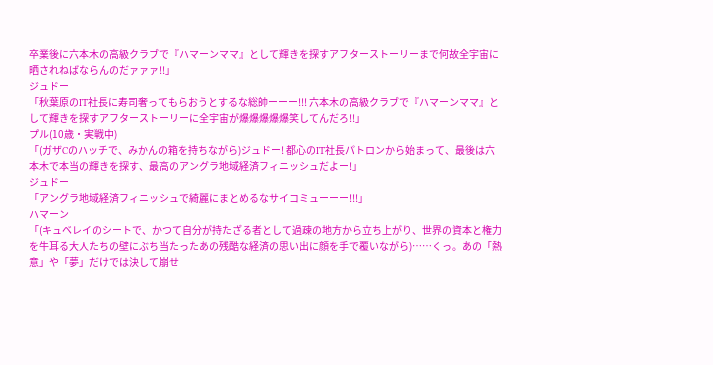卒業後に六本木の高級クラブで『ハマーンママ』として輝きを探すアフターストーリーまで何故全宇宙に晒されねばならんのだァァァ!!」
ジュドー
「秋葉原のIT社長に寿司奢ってもらおうとするな総帥ーーー!!! 六本木の高級クラブで『ハマーンママ』として輝きを探すアフターストーリーに全宇宙が爆爆爆爆爆笑してんだろ!!」
プル(10歳・実戦中)
「(ガザCのハッチで、みかんの箱を持ちながら)ジュドー! 都心のIT社長パトロンから始まって、最後は六本木で本当の輝きを探す、最高のアングラ地域経済フィニッシュだよー!」
ジュドー
「アングラ地域経済フィニッシュで綺麗にまとめるなサイコミューーー!!!」
ハマーン
「(キュベレイのシートで、かつて自分が持たざる者として過疎の地方から立ち上がり、世界の資本と権力を牛耳る大人たちの壁にぶち当たったあの残酷な経済の思い出に顔を手で覆いながら)……くっ。あの「熱意」や「夢」だけでは決して崩せ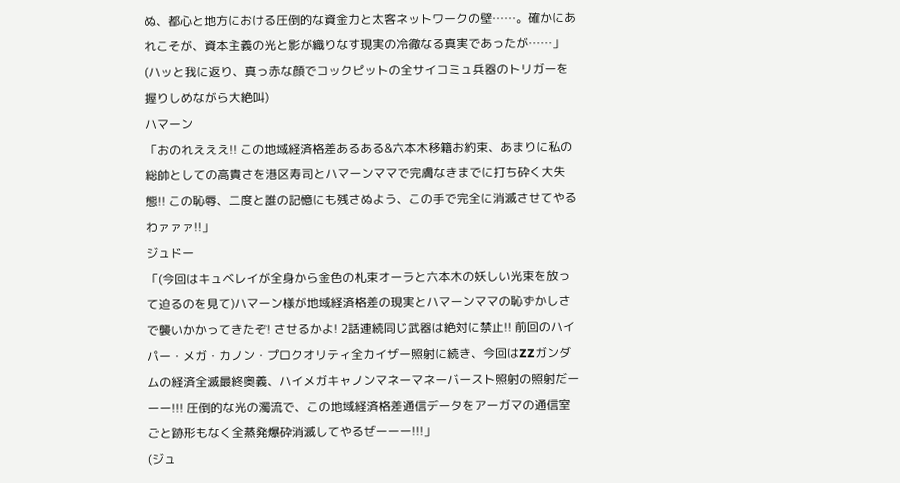ぬ、都心と地方における圧倒的な資金力と太客ネットワークの壁……。確かにあれこそが、資本主義の光と影が織りなす現実の冷徹なる真実であったが……」
(ハッと我に返り、真っ赤な顔でコックピットの全サイコミュ兵器のトリガーを握りしめながら大絶叫)
ハマーン
「おのれえええ!! この地域経済格差あるある&六本木移籍お約束、あまりに私の総帥としての高貴さを港区寿司とハマーンママで完膚なきまでに打ち砕く大失態!! この恥辱、二度と誰の記憶にも残さぬよう、この手で完全に消滅させてやるわァァァ!!」
ジュドー
「(今回はキュベレイが全身から金色の札束オーラと六本木の妖しい光束を放って迫るのを見て)ハマーン様が地域経済格差の現実とハマーンママの恥ずかしさで襲いかかってきたぞ! させるかよ! 2話連続同じ武器は絶対に禁止!! 前回のハイパー・メガ・カノン・プロクオリティ全カイザー照射に続き、今回はZZガンダムの経済全滅最終奥義、ハイメガキャノンマネーマネーバースト照射の照射だーーー!!! 圧倒的な光の濁流で、この地域経済格差通信データをアーガマの通信室ごと跡形もなく全蒸発爆砕消滅してやるぜーーー!!!」
(ジュ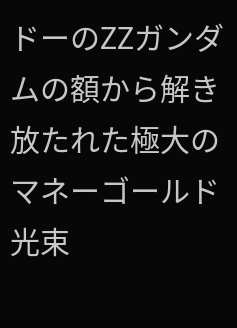ドーのZZガンダムの額から解き放たれた極大のマネーゴールド光束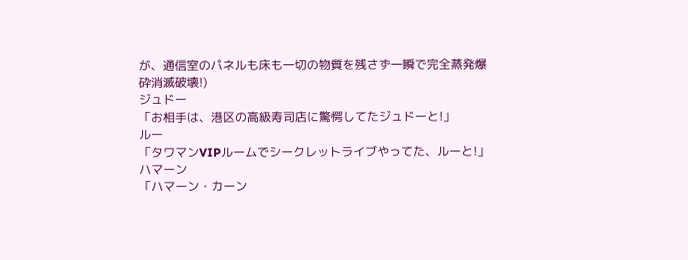が、通信室のパネルも床も一切の物質を残さず一瞬で完全蒸発爆砕消滅破壊!)
ジュドー
「お相手は、港区の高級寿司店に驚愕してたジュドーと!」
ルー
「タワマンVIPルームでシークレットライブやってた、ルーと!」
ハマーン
「ハマーン・カーン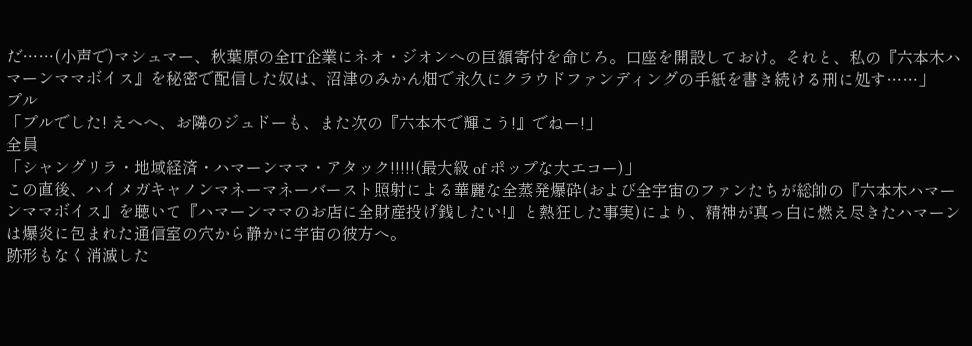だ……(小声で)マシュマー、秋葉原の全IT企業にネオ・ジオンへの巨額寄付を命じろ。口座を開設しておけ。それと、私の『六本木ハマーンママボイス』を秘密で配信した奴は、沼津のみかん畑で永久にクラウドファンディングの手紙を書き続ける刑に処す……」
プル
「プルでした! えへへ、お隣のジュドーも、また次の『六本木で輝こう!』でねー!」
全員
「シャングリラ・地域経済・ハマーンママ・アタック!!!!!(最大級 of ポップな大エコー)」
この直後、ハイメガキャノンマネーマネーバースト照射による華麗な全蒸発爆砕(および全宇宙のファンたちが総帥の『六本木ハマーンママボイス』を聴いて『ハマーンママのお店に全財産投げ銭したい!』と熱狂した事実)により、精神が真っ白に燃え尽きたハマーンは爆炎に包まれた通信室の穴から静かに宇宙の彼方へ。
跡形もなく消滅した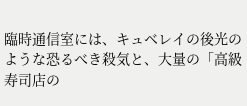臨時通信室には、キュベレイの後光のような恐るべき殺気と、大量の「高級寿司店の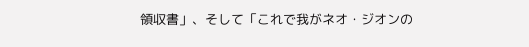領収書」、そして「これで我がネオ・ジオンの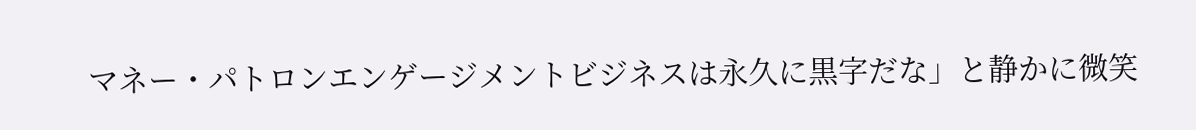マネー・パトロンエンゲージメントビジネスは永久に黒字だな」と静かに微笑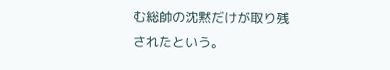む総帥の沈黙だけが取り残されたという。